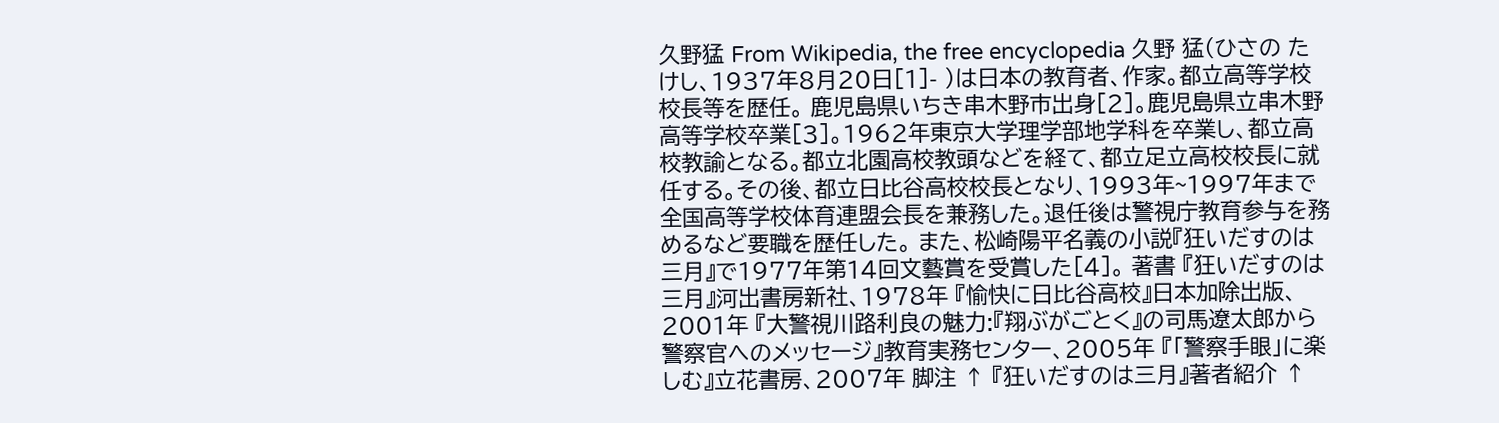久野猛 From Wikipedia, the free encyclopedia 久野 猛(ひさの たけし、1937年8月20日[1]- )は日本の教育者、作家。都立高等学校校長等を歴任。 鹿児島県いちき串木野市出身[2]。鹿児島県立串木野高等学校卒業[3]。1962年東京大学理学部地学科を卒業し、都立高校教諭となる。都立北園高校教頭などを経て、都立足立高校校長に就任する。その後、都立日比谷高校校長となり、1993年~1997年まで全国高等学校体育連盟会長を兼務した。退任後は警視庁教育参与を務めるなど要職を歴任した。 また、松崎陽平名義の小説『狂いだすのは三月』で1977年第14回文藝賞を受賞した[4]。 著書 『狂いだすのは三月』河出書房新社、1978年 『愉快に日比谷高校』日本加除出版、2001年 『大警視川路利良の魅力:『翔ぶがごとく』の司馬遼太郎から警察官へのメッセージ』教育実務センター、2005年 『「警察手眼」に楽しむ』立花書房、2007年 脚注 ↑ 『狂いだすのは三月』著者紹介 ↑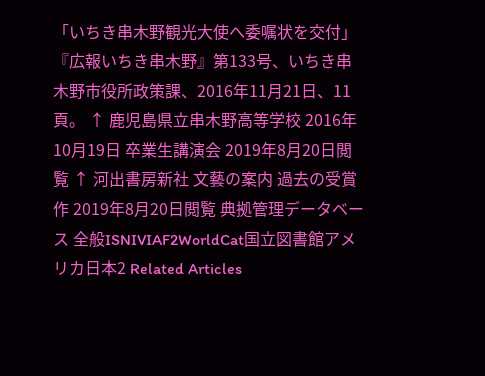「いちき串木野観光大使へ委嘱状を交付」『広報いちき串木野』第133号、いちき串木野市役所政策課、2016年11月21日、11頁。 ↑ 鹿児島県立串木野高等学校 2016年10月19日 卒業生講演会 2019年8月20日閲覧 ↑ 河出書房新社 文藝の案内 過去の受賞作 2019年8月20日閲覧 典拠管理データベース 全般ISNIVIAF2WorldCat国立図書館アメリカ日本2 Related Articles